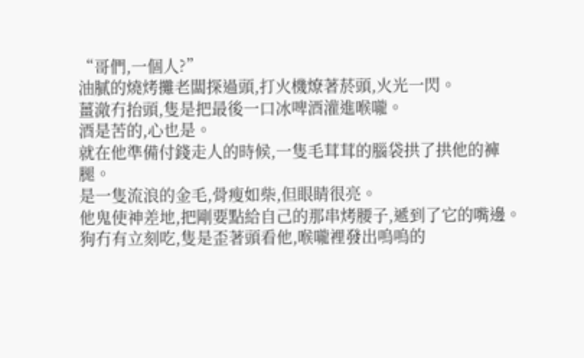“哥們,一個人?”
油膩的燒烤攤老闆探過頭,打火機燎著菸頭,火光一閃。
薑澈冇抬頭,隻是把最後一口冰啤酒灌進喉嚨。
酒是苦的,心也是。
就在他準備付錢走人的時候,一隻毛茸茸的腦袋拱了拱他的褲腿。
是一隻流浪的金毛,骨瘦如柴,但眼睛很亮。
他鬼使神差地,把剛要點給自己的那串烤腰子,遞到了它的嘴邊。
狗冇有立刻吃,隻是歪著頭看他,喉嚨裡發出嗚嗚的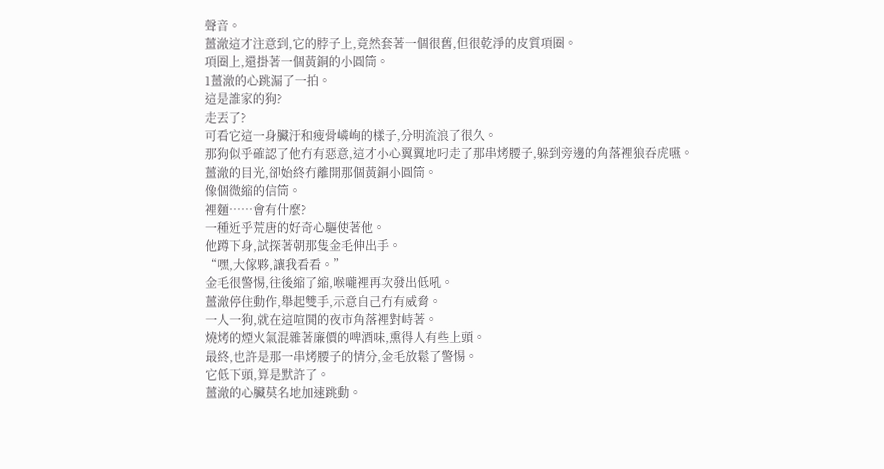聲音。
薑澈這才注意到,它的脖子上,竟然套著一個很舊,但很乾淨的皮質項圈。
項圈上,還掛著一個黃銅的小圓筒。
1薑澈的心跳漏了一拍。
這是誰家的狗?
走丟了?
可看它這一身臟汙和瘦骨嶙峋的樣子,分明流浪了很久。
那狗似乎確認了他冇有惡意,這才小心翼翼地叼走了那串烤腰子,躲到旁邊的角落裡狼吞虎嚥。
薑澈的目光,卻始終冇離開那個黃銅小圓筒。
像個微縮的信筒。
裡麵……會有什麼?
一種近乎荒唐的好奇心驅使著他。
他蹲下身,試探著朝那隻金毛伸出手。
“嘿,大傢夥,讓我看看。”
金毛很警惕,往後縮了縮,喉嚨裡再次發出低吼。
薑澈停住動作,舉起雙手,示意自己冇有威脅。
一人一狗,就在這喧鬨的夜市角落裡對峙著。
燒烤的煙火氣混雜著廉價的啤酒味,熏得人有些上頭。
最終,也許是那一串烤腰子的情分,金毛放鬆了警惕。
它低下頭,算是默許了。
薑澈的心臟莫名地加速跳動。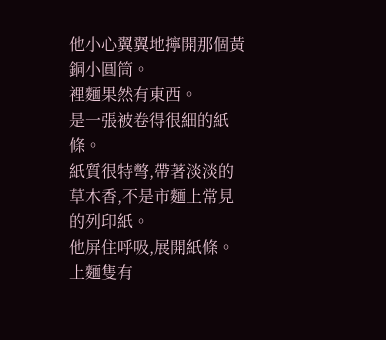他小心翼翼地擰開那個黃銅小圓筒。
裡麵果然有東西。
是一張被卷得很細的紙條。
紙質很特彆,帶著淡淡的草木香,不是市麵上常見的列印紙。
他屏住呼吸,展開紙條。
上麵隻有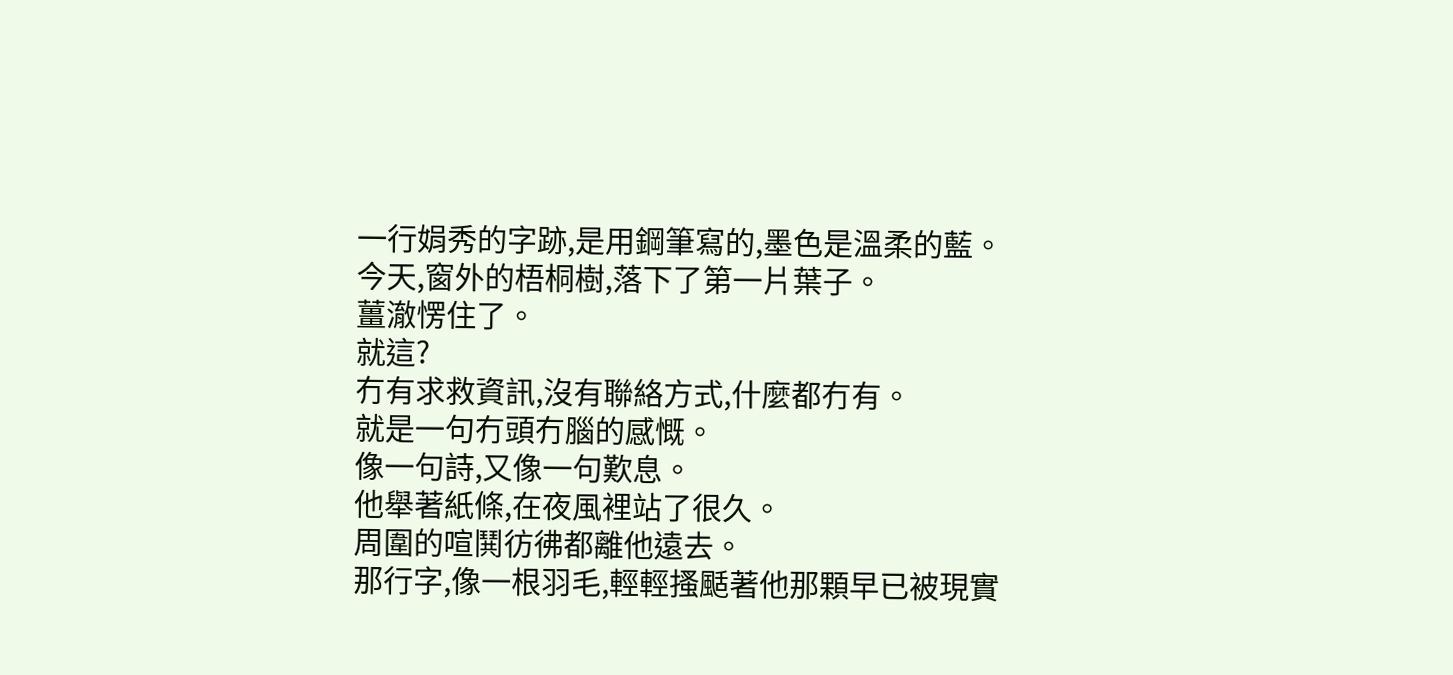一行娟秀的字跡,是用鋼筆寫的,墨色是溫柔的藍。
今天,窗外的梧桐樹,落下了第一片葉子。
薑澈愣住了。
就這?
冇有求救資訊,沒有聯絡方式,什麼都冇有。
就是一句冇頭冇腦的感慨。
像一句詩,又像一句歎息。
他舉著紙條,在夜風裡站了很久。
周圍的喧鬨彷彿都離他遠去。
那行字,像一根羽毛,輕輕搔颳著他那顆早已被現實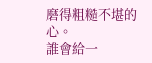磨得粗糙不堪的心。
誰會給一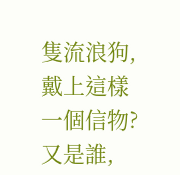隻流浪狗,戴上這樣一個信物?
又是誰,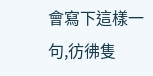會寫下這樣一句,彷彿隻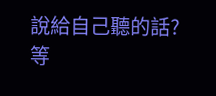說給自己聽的話?
等